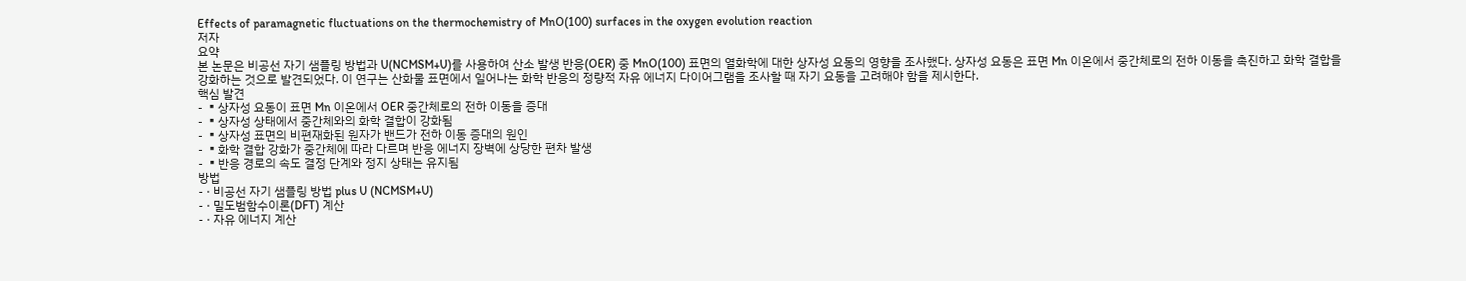Effects of paramagnetic fluctuations on the thermochemistry of MnO(100) surfaces in the oxygen evolution reaction
저자
요약
본 논문은 비공선 자기 샘플링 방법과 U(NCMSM+U)를 사용하여 산소 발생 반응(OER) 중 MnO(100) 표면의 열화학에 대한 상자성 요동의 영향을 조사했다. 상자성 요동은 표면 Mn 이온에서 중간체로의 전하 이동을 촉진하고 화학 결합을 강화하는 것으로 발견되었다. 이 연구는 산화물 표면에서 일어나는 화학 반응의 정량적 자유 에너지 다이어그램을 조사할 때 자기 요동을 고려해야 함을 제시한다.
핵심 발견
- ▪상자성 요동이 표면 Mn 이온에서 OER 중간체로의 전하 이동을 증대
- ▪상자성 상태에서 중간체와의 화학 결합이 강화됨
- ▪상자성 표면의 비편재화된 원자가 밴드가 전하 이동 증대의 원인
- ▪화학 결합 강화가 중간체에 따라 다르며 반응 에너지 장벽에 상당한 편차 발생
- ▪반응 경로의 속도 결정 단계와 정지 상태는 유지됨
방법
- · 비공선 자기 샘플링 방법 plus U (NCMSM+U)
- · 밀도범함수이론(DFT) 계산
- · 자유 에너지 계산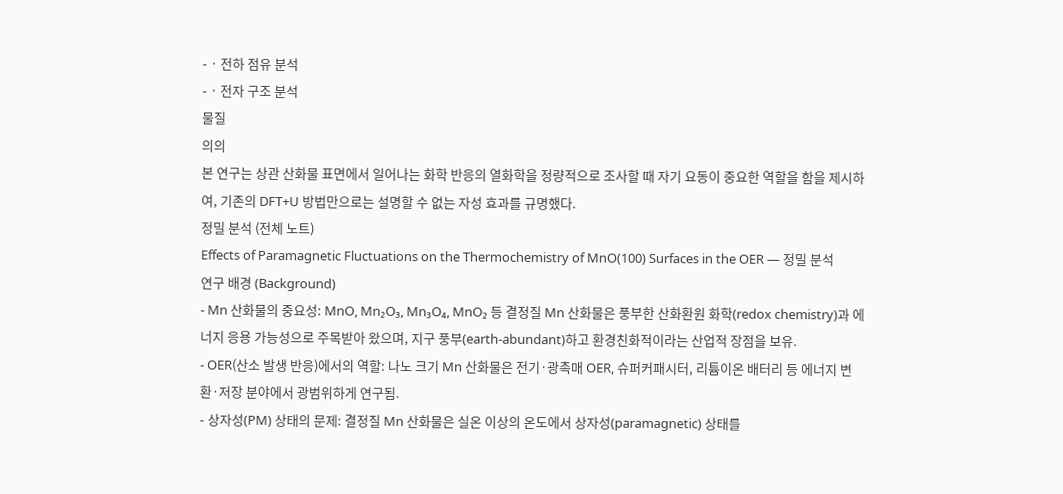- · 전하 점유 분석
- · 전자 구조 분석
물질
의의
본 연구는 상관 산화물 표면에서 일어나는 화학 반응의 열화학을 정량적으로 조사할 때 자기 요동이 중요한 역할을 함을 제시하여, 기존의 DFT+U 방법만으로는 설명할 수 없는 자성 효과를 규명했다.
정밀 분석 (전체 노트)
Effects of Paramagnetic Fluctuations on the Thermochemistry of MnO(100) Surfaces in the OER — 정밀 분석
연구 배경 (Background)
- Mn 산화물의 중요성: MnO, Mn₂O₃, Mn₃O₄, MnO₂ 등 결정질 Mn 산화물은 풍부한 산화환원 화학(redox chemistry)과 에너지 응용 가능성으로 주목받아 왔으며, 지구 풍부(earth-abundant)하고 환경친화적이라는 산업적 장점을 보유.
- OER(산소 발생 반응)에서의 역할: 나노 크기 Mn 산화물은 전기·광촉매 OER, 슈퍼커패시터, 리튬이온 배터리 등 에너지 변환·저장 분야에서 광범위하게 연구됨.
- 상자성(PM) 상태의 문제: 결정질 Mn 산화물은 실온 이상의 온도에서 상자성(paramagnetic) 상태를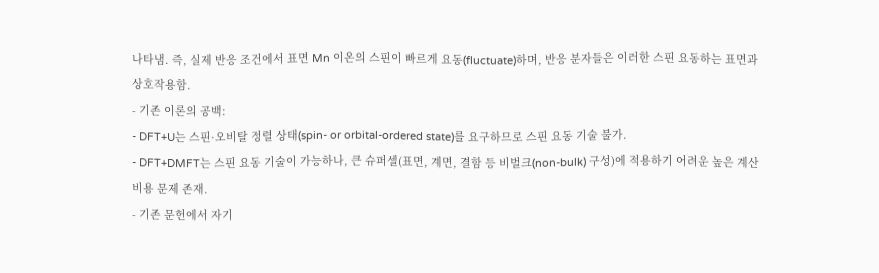나타냄. 즉, 실제 반응 조건에서 표면 Mn 이온의 스핀이 빠르게 요동(fluctuate)하며, 반응 분자들은 이러한 스핀 요동하는 표면과 상호작용함.
- 기존 이론의 공백:
- DFT+U는 스핀·오비탈 정렬 상태(spin- or orbital-ordered state)를 요구하므로 스핀 요동 기술 불가.
- DFT+DMFT는 스핀 요동 기술이 가능하나, 큰 슈퍼셀(표면, 계면, 결함 등 비벌크(non-bulk) 구성)에 적용하기 어려운 높은 계산 비용 문제 존재.
- 기존 문헌에서 자기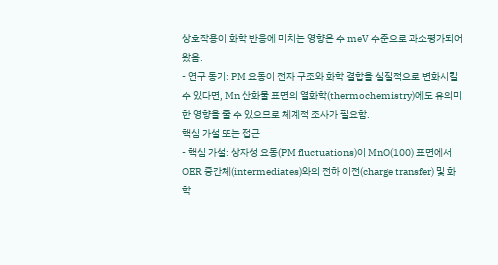상호작용이 화학 반응에 미치는 영향은 수 meV 수준으로 과소평가되어 왔음.
- 연구 동기: PM 요동이 전자 구조와 화학 결합을 실질적으로 변화시킬 수 있다면, Mn 산화물 표면의 열화학(thermochemistry)에도 유의미한 영향을 줄 수 있으므로 체계적 조사가 필요함.
핵심 가설 또는 접근
- 핵심 가설: 상자성 요동(PM fluctuations)이 MnO(100) 표면에서 OER 중간체(intermediates)와의 전하 이전(charge transfer) 및 화학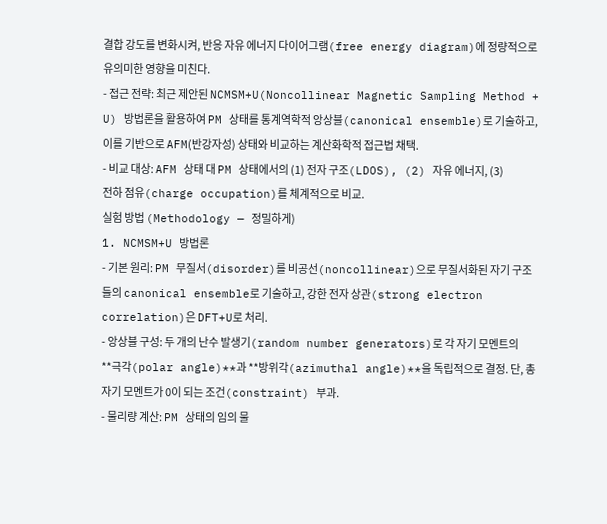결합 강도를 변화시켜, 반응 자유 에너지 다이어그램(free energy diagram)에 정량적으로 유의미한 영향을 미친다.
- 접근 전략: 최근 제안된 NCMSM+U(Noncollinear Magnetic Sampling Method + U) 방법론을 활용하여 PM 상태를 통계역학적 앙상블(canonical ensemble)로 기술하고, 이를 기반으로 AFM(반강자성) 상태와 비교하는 계산화학적 접근법 채택.
- 비교 대상: AFM 상태 대 PM 상태에서의 (1) 전자 구조(LDOS), (2) 자유 에너지, (3) 전하 점유(charge occupation)를 체계적으로 비교.
실험 방법 (Methodology — 정밀하게)
1. NCMSM+U 방법론
- 기본 원리: PM 무질서(disorder)를 비공선(noncollinear)으로 무질서화된 자기 구조들의 canonical ensemble로 기술하고, 강한 전자 상관(strong electron correlation)은 DFT+U로 처리.
- 앙상블 구성: 두 개의 난수 발생기(random number generators)로 각 자기 모멘트의 **극각(polar angle)**과 **방위각(azimuthal angle)**을 독립적으로 결정. 단, 총 자기 모멘트가 0이 되는 조건(constraint) 부과.
- 물리량 계산: PM 상태의 임의 물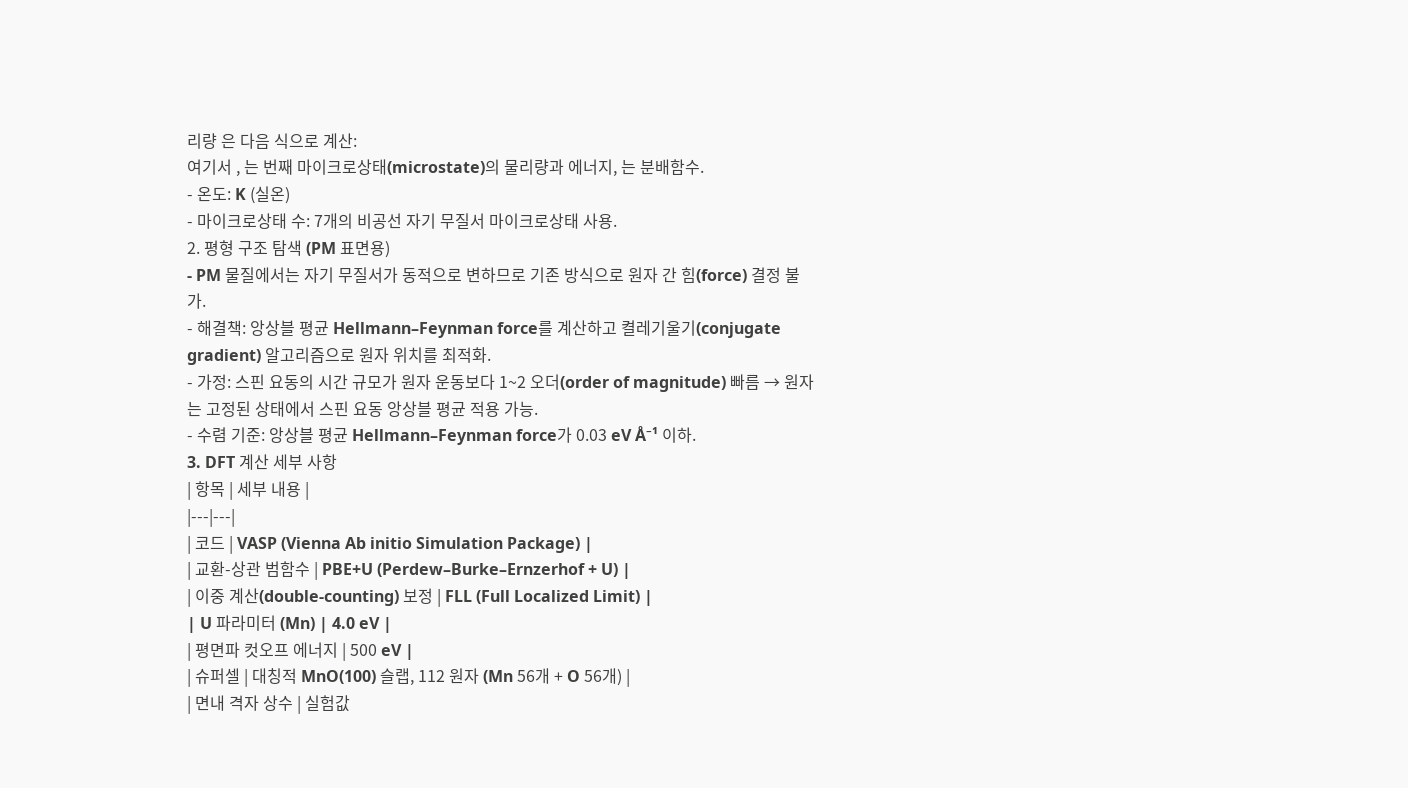리량 은 다음 식으로 계산:
여기서 , 는 번째 마이크로상태(microstate)의 물리량과 에너지, 는 분배함수.
- 온도: K (실온)
- 마이크로상태 수: 7개의 비공선 자기 무질서 마이크로상태 사용.
2. 평형 구조 탐색 (PM 표면용)
- PM 물질에서는 자기 무질서가 동적으로 변하므로 기존 방식으로 원자 간 힘(force) 결정 불가.
- 해결책: 앙상블 평균 Hellmann–Feynman force를 계산하고 켤레기울기(conjugate gradient) 알고리즘으로 원자 위치를 최적화.
- 가정: 스핀 요동의 시간 규모가 원자 운동보다 1~2 오더(order of magnitude) 빠름 → 원자는 고정된 상태에서 스핀 요동 앙상블 평균 적용 가능.
- 수렴 기준: 앙상블 평균 Hellmann–Feynman force가 0.03 eV Å⁻¹ 이하.
3. DFT 계산 세부 사항
| 항목 | 세부 내용 |
|---|---|
| 코드 | VASP (Vienna Ab initio Simulation Package) |
| 교환-상관 범함수 | PBE+U (Perdew–Burke–Ernzerhof + U) |
| 이중 계산(double-counting) 보정 | FLL (Full Localized Limit) |
| U 파라미터 (Mn) | 4.0 eV |
| 평면파 컷오프 에너지 | 500 eV |
| 슈퍼셀 | 대칭적 MnO(100) 슬랩, 112 원자 (Mn 56개 + O 56개) |
| 면내 격자 상수 | 실험값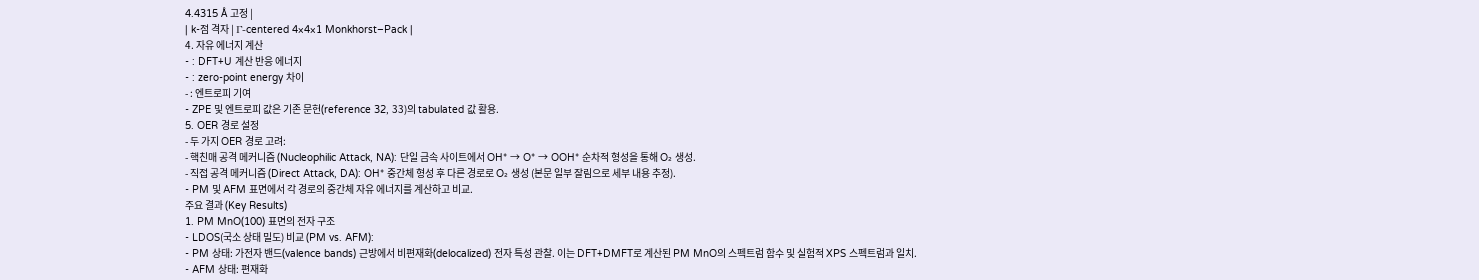4.4315 Å 고정 |
| k-점 격자 | Γ-centered 4×4×1 Monkhorst–Pack |
4. 자유 에너지 계산
- : DFT+U 계산 반응 에너지
- : zero-point energy 차이
- : 엔트로피 기여
- ZPE 및 엔트로피 값은 기존 문헌(reference 32, 33)의 tabulated 값 활용.
5. OER 경로 설정
- 두 가지 OER 경로 고려:
- 핵친매 공격 메커니즘 (Nucleophilic Attack, NA): 단일 금속 사이트에서 OH* → O* → OOH* 순차적 형성을 통해 O₂ 생성.
- 직접 공격 메커니즘 (Direct Attack, DA): OH* 중간체 형성 후 다른 경로로 O₂ 생성 (본문 일부 잘림으로 세부 내용 추정).
- PM 및 AFM 표면에서 각 경로의 중간체 자유 에너지를 계산하고 비교.
주요 결과 (Key Results)
1. PM MnO(100) 표면의 전자 구조
- LDOS(국소 상태 밀도) 비교 (PM vs. AFM):
- PM 상태: 가전자 밴드(valence bands) 근방에서 비편재화(delocalized) 전자 특성 관찰. 이는 DFT+DMFT로 계산된 PM MnO의 스펙트럼 함수 및 실험적 XPS 스펙트럼과 일치.
- AFM 상태: 편재화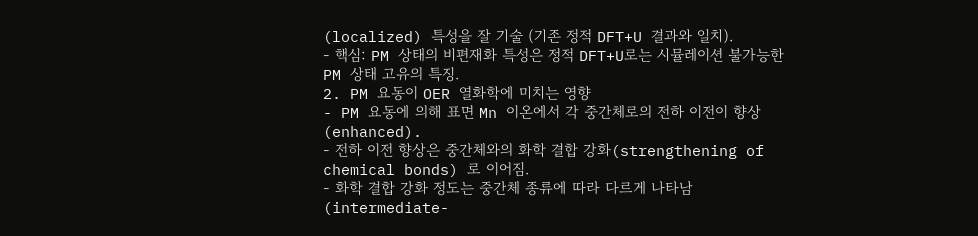(localized) 특성을 잘 기술 (기존 정적 DFT+U 결과와 일치).
- 핵심: PM 상태의 비편재화 특성은 정적 DFT+U로는 시뮬레이션 불가능한 PM 상태 고유의 특징.
2. PM 요동이 OER 열화학에 미치는 영향
- PM 요동에 의해 표면 Mn 이온에서 각 중간체로의 전하 이전이 향상(enhanced).
- 전하 이전 향상은 중간체와의 화학 결합 강화(strengthening of chemical bonds) 로 이어짐.
- 화학 결합 강화 정도는 중간체 종류에 따라 다르게 나타남(intermediate-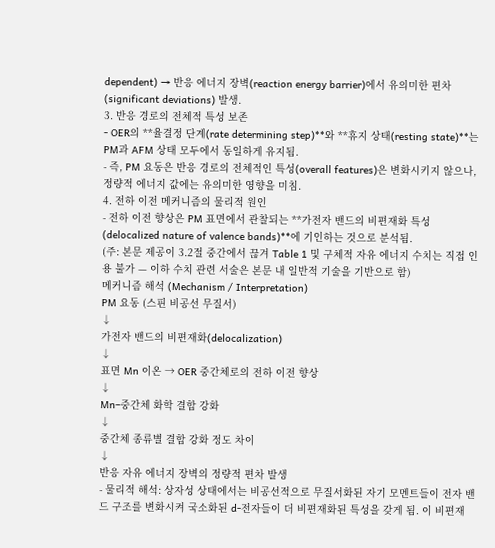dependent) → 반응 에너지 장벽(reaction energy barrier)에서 유의미한 편차(significant deviations) 발생.
3. 반응 경로의 전체적 특성 보존
- OER의 **율결정 단계(rate determining step)**와 **휴지 상태(resting state)**는 PM과 AFM 상태 모두에서 동일하게 유지됨.
- 즉, PM 요동은 반응 경로의 전체적인 특성(overall features)은 변화시키지 않으나, 정량적 에너지 값에는 유의미한 영향을 미침.
4. 전하 이전 메커니즘의 물리적 원인
- 전하 이전 향상은 PM 표면에서 관찰되는 **가전자 밴드의 비편재화 특성(delocalized nature of valence bands)**에 기인하는 것으로 분석됨.
(주: 본문 제공이 3.2절 중간에서 끊겨 Table 1 및 구체적 자유 에너지 수치는 직접 인용 불가 — 이하 수치 관련 서술은 본문 내 일반적 기술을 기반으로 함)
메커니즘 해석 (Mechanism / Interpretation)
PM 요동 (스핀 비공선 무질서)
↓
가전자 밴드의 비편재화(delocalization)
↓
표면 Mn 이온 → OER 중간체로의 전하 이전 향상
↓
Mn–중간체 화학 결합 강화
↓
중간체 종류별 결합 강화 정도 차이
↓
반응 자유 에너지 장벽의 정량적 편차 발생
- 물리적 해석: 상자성 상태에서는 비공선적으로 무질서화된 자기 모멘트들이 전자 밴드 구조를 변화시켜 국소화된 d-전자들이 더 비편재화된 특성을 갖게 됨. 이 비편재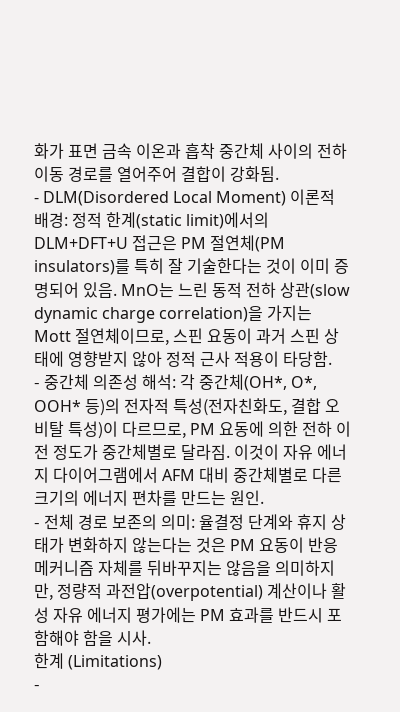화가 표면 금속 이온과 흡착 중간체 사이의 전하 이동 경로를 열어주어 결합이 강화됨.
- DLM(Disordered Local Moment) 이론적 배경: 정적 한계(static limit)에서의 DLM+DFT+U 접근은 PM 절연체(PM insulators)를 특히 잘 기술한다는 것이 이미 증명되어 있음. MnO는 느린 동적 전하 상관(slow dynamic charge correlation)을 가지는 Mott 절연체이므로, 스핀 요동이 과거 스핀 상태에 영향받지 않아 정적 근사 적용이 타당함.
- 중간체 의존성 해석: 각 중간체(OH*, O*, OOH* 등)의 전자적 특성(전자친화도, 결합 오비탈 특성)이 다르므로, PM 요동에 의한 전하 이전 정도가 중간체별로 달라짐. 이것이 자유 에너지 다이어그램에서 AFM 대비 중간체별로 다른 크기의 에너지 편차를 만드는 원인.
- 전체 경로 보존의 의미: 율결정 단계와 휴지 상태가 변화하지 않는다는 것은 PM 요동이 반응 메커니즘 자체를 뒤바꾸지는 않음을 의미하지만, 정량적 과전압(overpotential) 계산이나 활성 자유 에너지 평가에는 PM 효과를 반드시 포함해야 함을 시사.
한계 (Limitations)
-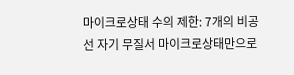마이크로상태 수의 제한: 7개의 비공선 자기 무질서 마이크로상태만으로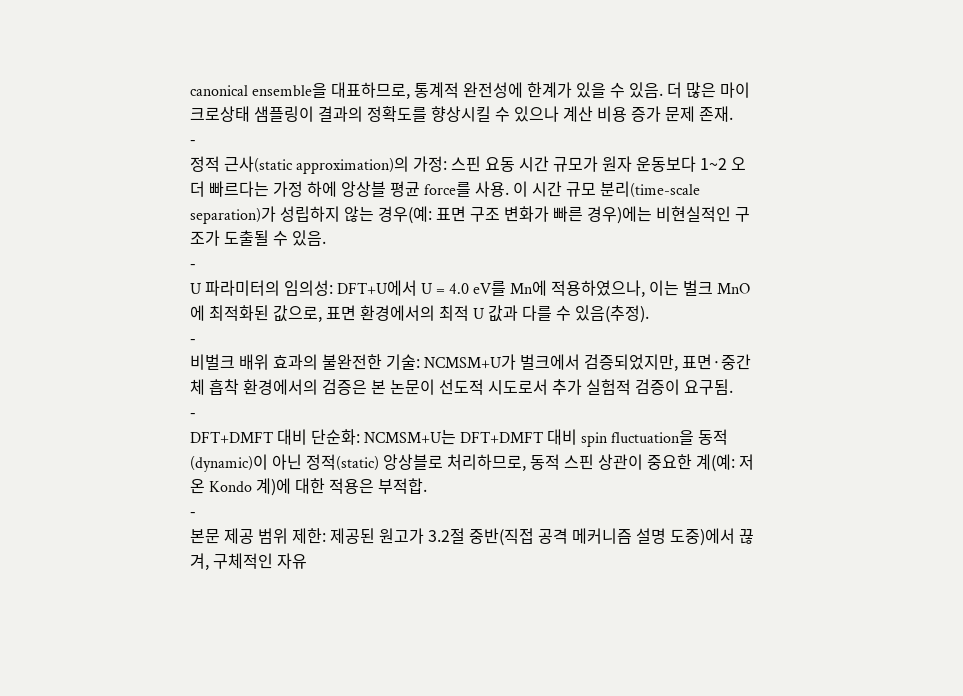canonical ensemble을 대표하므로, 통계적 완전성에 한계가 있을 수 있음. 더 많은 마이크로상태 샘플링이 결과의 정확도를 향상시킬 수 있으나 계산 비용 증가 문제 존재.
-
정적 근사(static approximation)의 가정: 스핀 요동 시간 규모가 원자 운동보다 1~2 오더 빠르다는 가정 하에 앙상블 평균 force를 사용. 이 시간 규모 분리(time-scale separation)가 성립하지 않는 경우(예: 표면 구조 변화가 빠른 경우)에는 비현실적인 구조가 도출될 수 있음.
-
U 파라미터의 임의성: DFT+U에서 U = 4.0 eV를 Mn에 적용하였으나, 이는 벌크 MnO에 최적화된 값으로, 표면 환경에서의 최적 U 값과 다를 수 있음(추정).
-
비벌크 배위 효과의 불완전한 기술: NCMSM+U가 벌크에서 검증되었지만, 표면·중간체 흡착 환경에서의 검증은 본 논문이 선도적 시도로서 추가 실험적 검증이 요구됨.
-
DFT+DMFT 대비 단순화: NCMSM+U는 DFT+DMFT 대비 spin fluctuation을 동적(dynamic)이 아닌 정적(static) 앙상블로 처리하므로, 동적 스핀 상관이 중요한 계(예: 저온 Kondo 계)에 대한 적용은 부적합.
-
본문 제공 범위 제한: 제공된 원고가 3.2절 중반(직접 공격 메커니즘 설명 도중)에서 끊겨, 구체적인 자유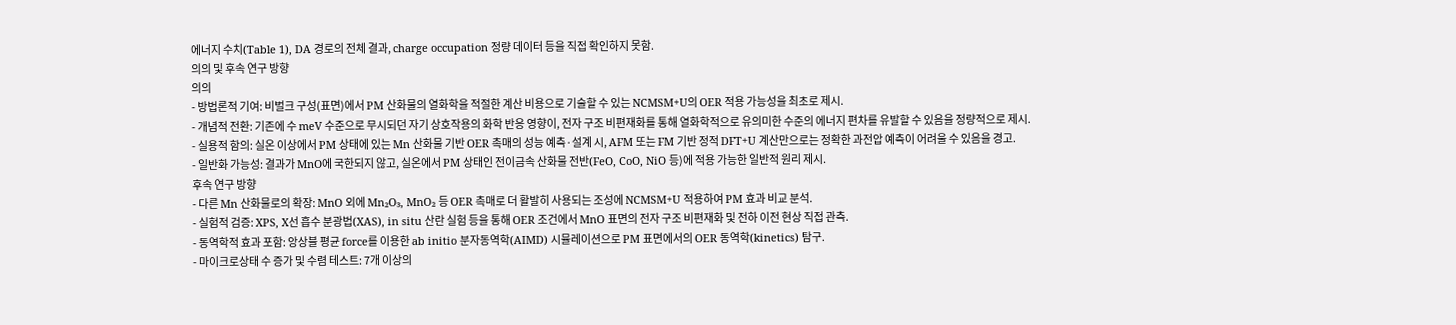에너지 수치(Table 1), DA 경로의 전체 결과, charge occupation 정량 데이터 등을 직접 확인하지 못함.
의의 및 후속 연구 방향
의의
- 방법론적 기여: 비벌크 구성(표면)에서 PM 산화물의 열화학을 적절한 계산 비용으로 기술할 수 있는 NCMSM+U의 OER 적용 가능성을 최초로 제시.
- 개념적 전환: 기존에 수 meV 수준으로 무시되던 자기 상호작용의 화학 반응 영향이, 전자 구조 비편재화를 통해 열화학적으로 유의미한 수준의 에너지 편차를 유발할 수 있음을 정량적으로 제시.
- 실용적 함의: 실온 이상에서 PM 상태에 있는 Mn 산화물 기반 OER 촉매의 성능 예측·설계 시, AFM 또는 FM 기반 정적 DFT+U 계산만으로는 정확한 과전압 예측이 어려울 수 있음을 경고.
- 일반화 가능성: 결과가 MnO에 국한되지 않고, 실온에서 PM 상태인 전이금속 산화물 전반(FeO, CoO, NiO 등)에 적용 가능한 일반적 원리 제시.
후속 연구 방향
- 다른 Mn 산화물로의 확장: MnO 외에 Mn₂O₃, MnO₂ 등 OER 촉매로 더 활발히 사용되는 조성에 NCMSM+U 적용하여 PM 효과 비교 분석.
- 실험적 검증: XPS, X선 흡수 분광법(XAS), in situ 산란 실험 등을 통해 OER 조건에서 MnO 표면의 전자 구조 비편재화 및 전하 이전 현상 직접 관측.
- 동역학적 효과 포함: 앙상블 평균 force를 이용한 ab initio 분자동역학(AIMD) 시뮬레이션으로 PM 표면에서의 OER 동역학(kinetics) 탐구.
- 마이크로상태 수 증가 및 수렴 테스트: 7개 이상의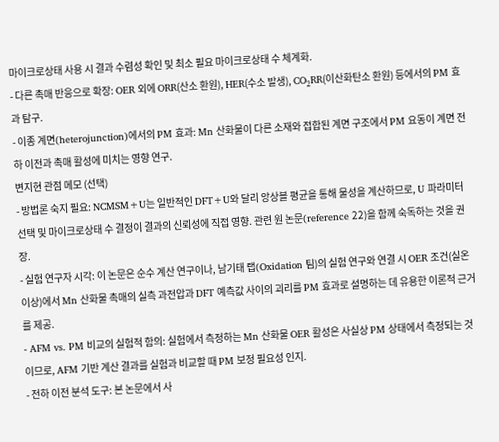마이크로상태 사용 시 결과 수렴성 확인 및 최소 필요 마이크로상태 수 체계화.
- 다른 촉매 반응으로 확장: OER 외에 ORR(산소 환원), HER(수소 발생), CO₂RR(이산화탄소 환원) 등에서의 PM 효과 탐구.
- 이종 계면(heterojunction)에서의 PM 효과: Mn 산화물이 다른 소재와 접합된 계면 구조에서 PM 요동이 계면 전하 이전과 촉매 활성에 미치는 영향 연구.
변지현 관점 메모 (선택)
- 방법론 숙지 필요: NCMSM+U는 일반적인 DFT+U와 달리 앙상블 평균을 통해 물성을 계산하므로, U 파라미터 선택 및 마이크로상태 수 결정이 결과의 신뢰성에 직접 영향. 관련 원 논문(reference 22)을 함께 숙독하는 것을 권장.
- 실험 연구자 시각: 이 논문은 순수 계산 연구이나, 남기태 랩(Oxidation 팀)의 실험 연구와 연결 시 OER 조건(실온 이상)에서 Mn 산화물 촉매의 실측 과전압과 DFT 예측값 사이의 괴리를 PM 효과로 설명하는 데 유용한 이론적 근거를 제공.
- AFM vs. PM 비교의 실험적 함의: 실험에서 측정하는 Mn 산화물 OER 활성은 사실상 PM 상태에서 측정되는 것이므로, AFM 기반 계산 결과를 실험과 비교할 때 PM 보정 필요성 인지.
- 전하 이전 분석 도구: 본 논문에서 사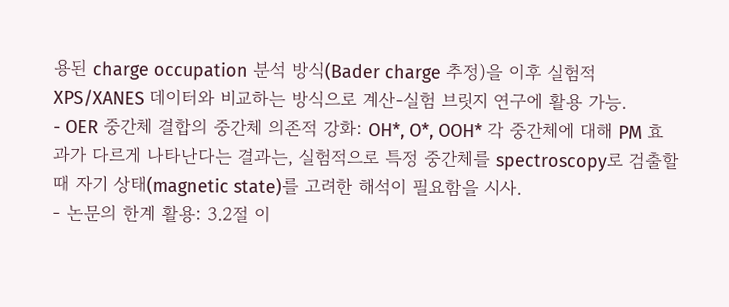용된 charge occupation 분석 방식(Bader charge 추정)을 이후 실험적 XPS/XANES 데이터와 비교하는 방식으로 계산-실험 브릿지 연구에 활용 가능.
- OER 중간체 결합의 중간체 의존적 강화: OH*, O*, OOH* 각 중간체에 대해 PM 효과가 다르게 나타난다는 결과는, 실험적으로 특정 중간체를 spectroscopy로 검출할 때 자기 상태(magnetic state)를 고려한 해석이 필요함을 시사.
- 논문의 한계 활용: 3.2절 이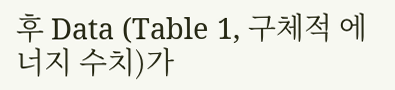후 Data (Table 1, 구체적 에너지 수치)가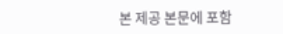본 제공 본문에 포함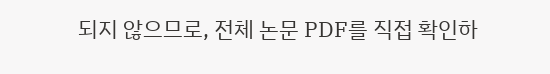되지 않으므로, 전체 논문 PDF를 직접 확인하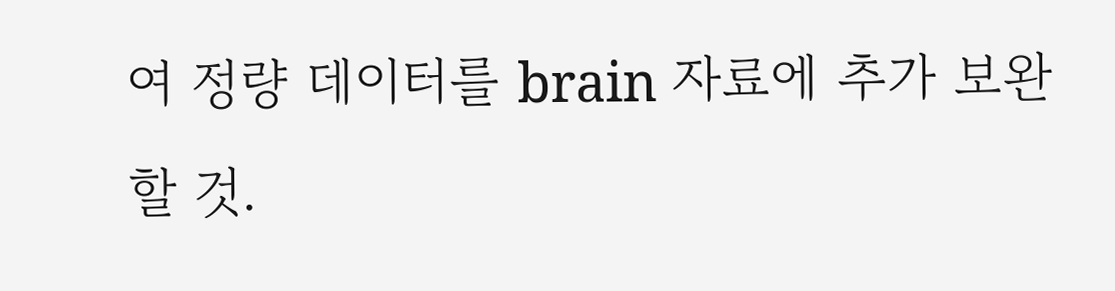여 정량 데이터를 brain 자료에 추가 보완할 것.